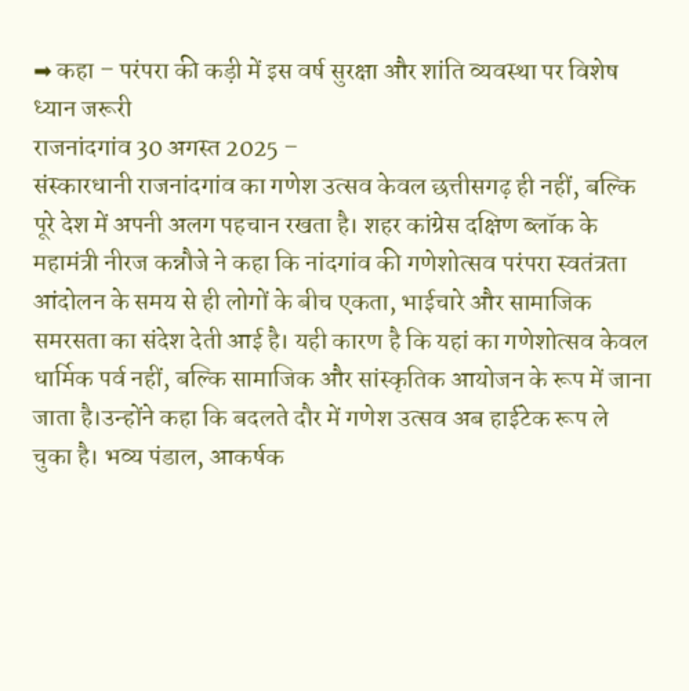➡ कहा – परंपरा की कड़ी में इस वर्ष सुरक्षा और शांति व्यवस्था पर विशेष ध्यान जरूरी
राजनांदगांव 30 अगस्त 2025 –
संस्कारधानी राजनांदगांव का गणेश उत्सव केवल छत्तीसगढ़ ही नहीं, बल्कि पूरे देश में अपनी अलग पहचान रखता है। शहर कांग्रेस दक्षिण ब्लॉक के महामंत्री नीरज कन्नौजे ने कहा कि नांदगांव की गणेशोत्सव परंपरा स्वतंत्रता आंदोलन के समय से ही लोगों के बीच एकता, भाईचारे और सामाजिक समरसता का संदेश देती आई है। यही कारण है कि यहां का गणेशोत्सव केवल धार्मिक पर्व नहीं, बल्कि सामाजिक और सांस्कृतिक आयोजन के रूप में जाना जाता है।उन्होंने कहा कि बदलते दौर में गणेश उत्सव अब हाईटेक रूप ले चुका है। भव्य पंडाल, आकर्षक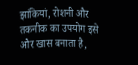झांकियां, रोशनी और तकनीक का उपयोग इसे और खास बनाता है,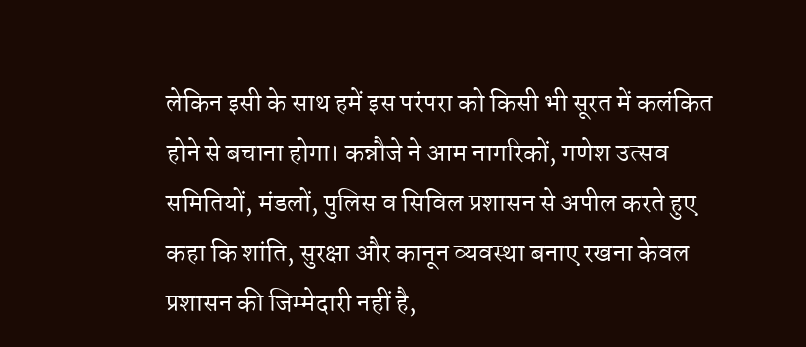लेकिन इसी के साथ हमें इस परंपरा को किसी भी सूरत में कलंकित होने से बचाना होगा। कन्नौजे ने आम नागरिकों, गणेश उत्सव समितियों, मंडलों, पुलिस व सिविल प्रशासन से अपील करते हुए कहा कि शांति, सुरक्षा और कानून व्यवस्था बनाए रखना केवल प्रशासन की जिम्मेदारी नहीं है,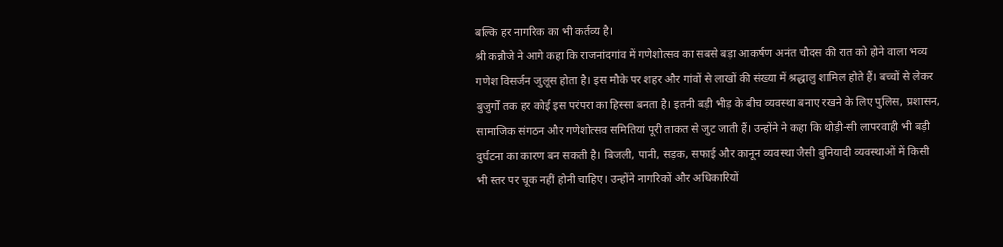बल्कि हर नागरिक का भी कर्तव्य है।
श्री कन्नौजे ने आगे कहा कि राजनांदगांव में गणेशोत्सव का सबसे बड़ा आकर्षण अनंत चौदस की रात को होने वाला भव्य गणेश विसर्जन जुलूस होता है। इस मौके पर शहर और गांवों से लाखों की संख्या में श्रद्धालु शामिल होते हैं। बच्चों से लेकर बुजुर्गों तक हर कोई इस परंपरा का हिस्सा बनता है। इतनी बड़ी भीड़ के बीच व्यवस्था बनाए रखने के लिए पुलिस, प्रशासन, सामाजिक संगठन और गणेशोत्सव समितियां पूरी ताकत से जुट जाती हैं। उन्होंने ने कहा कि थोड़ी-सी लापरवाही भी बड़ी दुर्घटना का कारण बन सकती है। बिजली, पानी, सड़क, सफाई और कानून व्यवस्था जैसी बुनियादी व्यवस्थाओं में किसी भी स्तर पर चूक नहीं होनी चाहिए। उन्होंने नागरिकों और अधिकारियों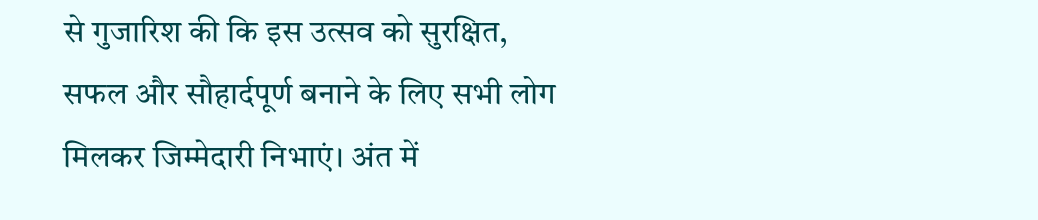से गुजारिश की कि इस उत्सव को सुरक्षित, सफल और सौहार्दपूर्ण बनाने के लिए सभी लोग मिलकर जिम्मेदारी निभाएं। अंत में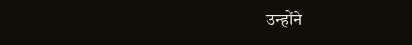उन्होंने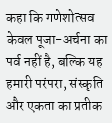कहा कि गणेशोत्सव केवल पूजा-अर्चना का पर्व नहीं है, बल्कि यह हमारी परंपरा, संस्कृति और एकता का प्रतीक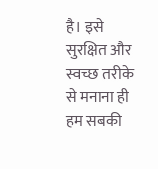है। इसे सुरक्षित और स्वच्छ तरीके से मनाना ही हम सबकी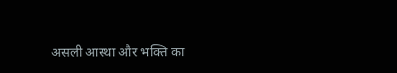असली आस्था और भक्ति का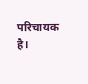परिचायक है।